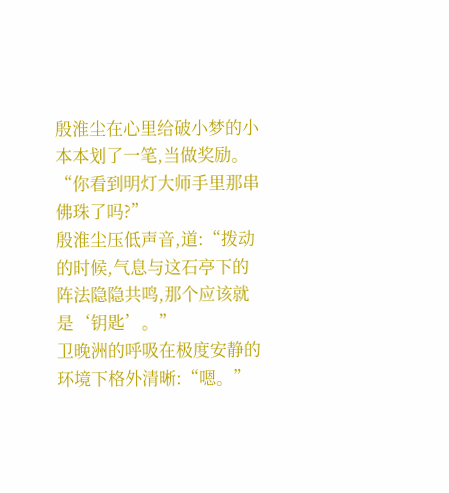殷淮尘在心里给破小梦的小本本划了一笔,当做奖励。
“你看到明灯大师手里那串佛珠了吗?”
殷淮尘压低声音,道:“拨动的时候,气息与这石亭下的阵法隐隐共鸣,那个应该就是‘钥匙’。”
卫晚洲的呼吸在极度安静的环境下格外清晰:“嗯。”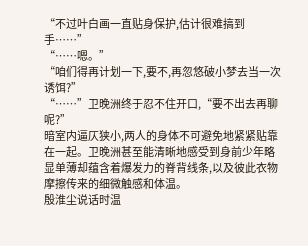“不过叶白画一直贴身保护,估计很难搞到手……”
“……嗯。”
“咱们得再计划一下,要不,再忽悠破小梦去当一次诱饵?”
“……”卫晚洲终于忍不住开口,“要不出去再聊呢?”
暗室内逼仄狭小,两人的身体不可避免地紧紧贴靠在一起。卫晚洲甚至能清晰地感受到身前少年略显单薄却蕴含着爆发力的脊背线条,以及彼此衣物摩擦传来的细微触感和体温。
殷淮尘说话时温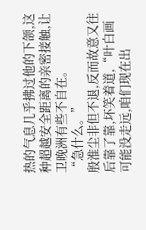热的气息几乎拂过他的下颌,这种超越安全距离的亲密接触,让卫晚洲有些不自在。
“急什么。”
殷淮尘非但不退,反而故意又往后靠了靠,坏笑着道,“叶白画可能没走远,咱们现在出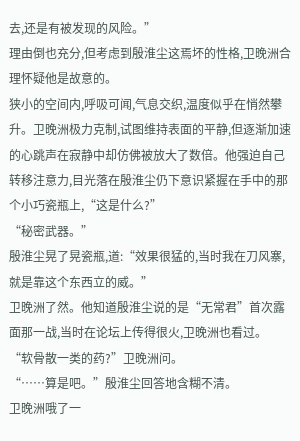去,还是有被发现的风险。”
理由倒也充分,但考虑到殷淮尘这焉坏的性格,卫晚洲合理怀疑他是故意的。
狭小的空间内,呼吸可闻,气息交织,温度似乎在悄然攀升。卫晚洲极力克制,试图维持表面的平静,但逐渐加速的心跳声在寂静中却仿佛被放大了数倍。他强迫自己转移注意力,目光落在殷淮尘仍下意识紧握在手中的那个小巧瓷瓶上,“这是什么?”
“秘密武器。”
殷淮尘晃了晃瓷瓶,道:“效果很猛的,当时我在刀风寨,就是靠这个东西立的威。”
卫晚洲了然。他知道殷淮尘说的是“无常君”首次露面那一战,当时在论坛上传得很火,卫晚洲也看过。
“软骨散一类的药?”卫晚洲问。
“……算是吧。”殷淮尘回答地含糊不清。
卫晚洲哦了一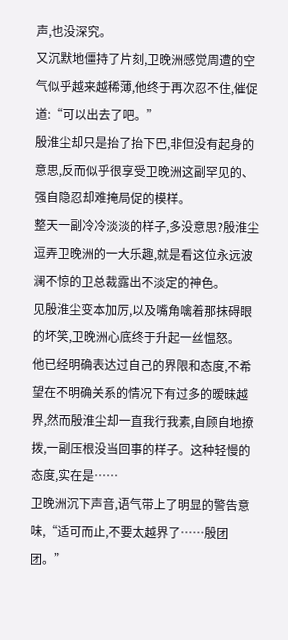声,也没深究。
又沉默地僵持了片刻,卫晚洲感觉周遭的空气似乎越来越稀薄,他终于再次忍不住,催促道:“可以出去了吧。”
殷淮尘却只是抬了抬下巴,非但没有起身的意思,反而似乎很享受卫晚洲这副罕见的、强自隐忍却难掩局促的模样。
整天一副冷冷淡淡的样子,多没意思?殷淮尘逗弄卫晚洲的一大乐趣,就是看这位永远波澜不惊的卫总裁露出不淡定的神色。
见殷淮尘变本加厉,以及嘴角噙着那抹碍眼的坏笑,卫晚洲心底终于升起一丝愠怒。
他已经明确表达过自己的界限和态度,不希望在不明确关系的情况下有过多的暧昧越界,然而殷淮尘却一直我行我素,自顾自地撩拨,一副压根没当回事的样子。这种轻慢的态度,实在是……
卫晚洲沉下声音,语气带上了明显的警告意味,“适可而止,不要太越界了……殷团团。”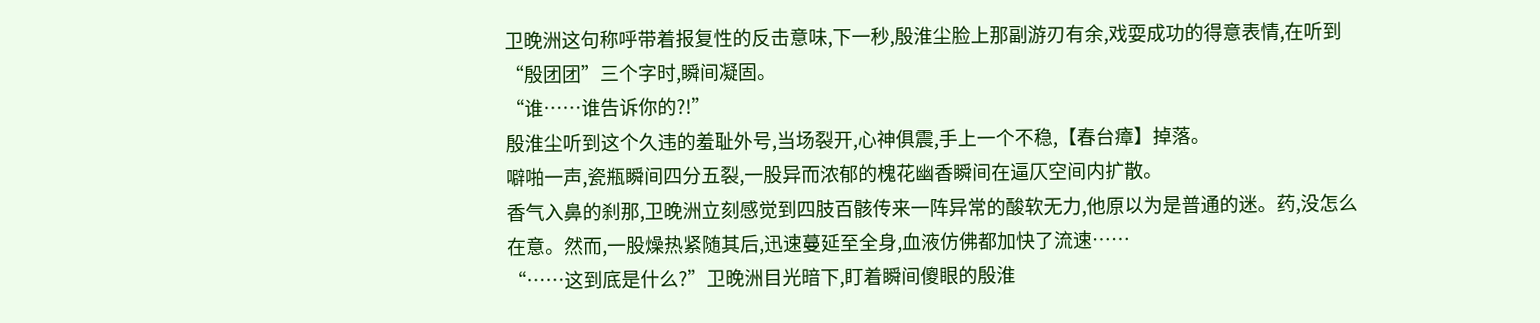卫晚洲这句称呼带着报复性的反击意味,下一秒,殷淮尘脸上那副游刃有余,戏耍成功的得意表情,在听到“殷团团”三个字时,瞬间凝固。
“谁……谁告诉你的?!”
殷淮尘听到这个久违的羞耻外号,当场裂开,心神俱震,手上一个不稳,【春台瘴】掉落。
噼啪一声,瓷瓶瞬间四分五裂,一股异而浓郁的槐花幽香瞬间在逼仄空间内扩散。
香气入鼻的刹那,卫晚洲立刻感觉到四肢百骸传来一阵异常的酸软无力,他原以为是普通的迷。药,没怎么在意。然而,一股燥热紧随其后,迅速蔓延至全身,血液仿佛都加快了流速……
“……这到底是什么?”卫晚洲目光暗下,盯着瞬间傻眼的殷淮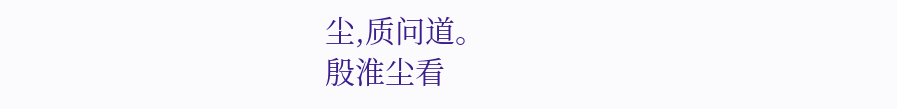尘,质问道。
殷淮尘看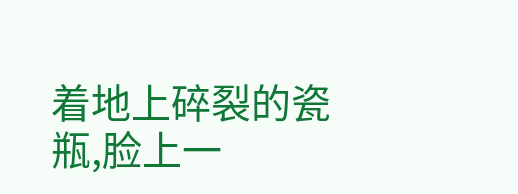着地上碎裂的瓷瓶,脸上一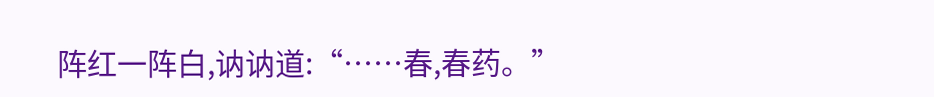阵红一阵白,讷讷道:“……春,春药。”